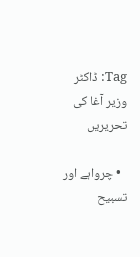Tag: ڈاکٹر وزیر آغا کی تحریریں

  • چرواہے اور تسبیح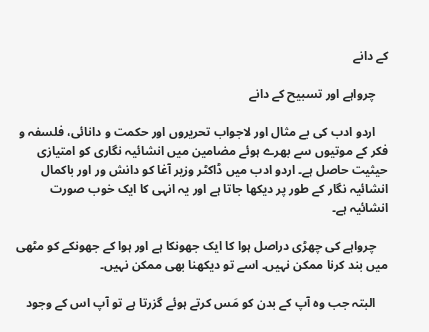کے دانے

    چرواہے اور تسبیح کے دانے

    اردو ادب کی بے مثال اور لاجواب تحریروں اور حکمت و دانائی، فلسفہ و فکر کے موتیوں سے بھرے ہوئے مضامین میں انشائیہ نگاری کو امتیازی حیثیت حاصل ہے۔ اردو ادب میں ڈاکٹر وزیر آغا کو دانش ور اور باکمال انشائیہ نگار کے طور پر دیکھا جاتا ہے اور یہ انہی کا ایک خوب صورت انشائیہ ہے۔

    چرواہے کی چھڑی دراصل ہوا کا ایک جھونکا ہے اور ہوا کے جھونکے کو مٹھی میں بند کرنا ممکن نہیں۔ اسے تو دیکھنا بھی ممکن نہیں۔

    البتہ جب وہ آپ کے بدن کو مَس کرتے ہوئے گزرتا ہے تو آپ اس کے وجود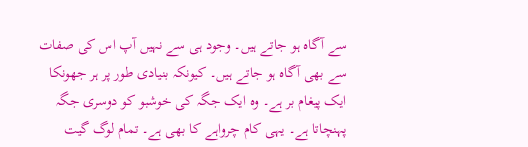سے آگاہ ہو جاتے ہیں۔ وجود ہی سے نہیں آپ اس کی صفات سے بھی آگاہ ہو جاتے ہیں۔ کیونکہ بنیادی طور پر ہر جھونکا ایک پیغام بر ہے۔ وہ ایک جگہ کی خوشبو کو دوسری جگہ پہنچاتا ہے۔ یہی کام چرواہے کا بھی ہے۔ تمام لوگ گیت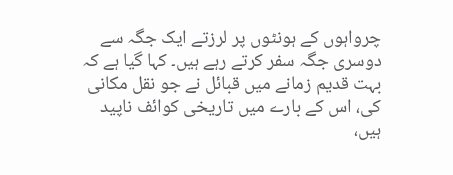چرواہوں کے ہونٹوں پر لرزتے ایک جگہ سے دوسری جگہ سفر کرتے رہے ہیں۔ کہا گیا ہے کہ بہت قدیم زمانے میں قبائل نے جو نقل مکانی کی، اس کے بارے میں تاریخی کوائف ناپید ہیں،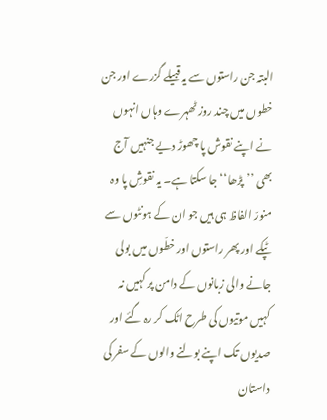البتہ جن راستوں سے یہ قبیلے گزرے اور جن خطوں میں چند روز ٹھہرے وہاں انہوں نے اپنے نقوش پا چھوڑ دیے جنہیں آج بھی ’’پڑھا‘‘ جا سکتا ہے۔ یہ نقوشِ پا وہ منورّ الفاظ ہی ہیں جو ان کے ہونٹوں سے ٹپکے اور پھر راستوں اور خطّوں میں بولی جانے والی زبانوں کے دامن پر کہیں نہ کہیں موتیوں کی طرح اٹک کر رہ گئے اور صدیوں تک اپنے بولنے والوں کے سفر کی داستان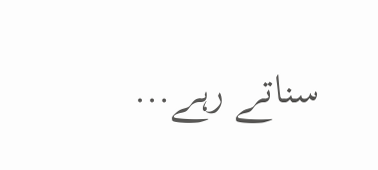سناتے رہے…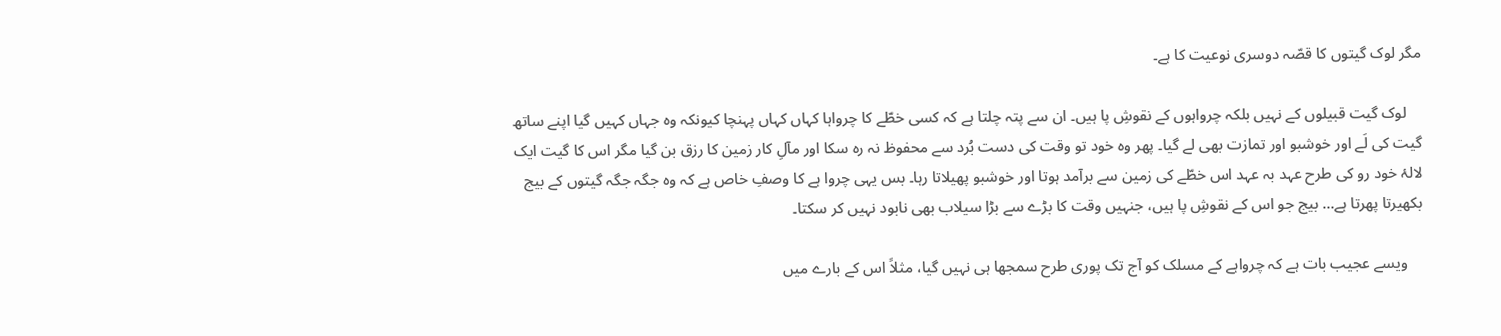مگر لوک گیتوں کا قصّہ دوسری نوعیت کا ہے۔

    لوک گیت قبیلوں کے نہیں بلکہ چرواہوں کے نقوشِ پا ہیں۔ ان سے پتہ چلتا ہے کہ کسی خطّے کا چرواہا کہاں کہاں پہنچا کیونکہ وہ جہاں کہیں گیا اپنے ساتھ گیت کی لَے اور خوشبو اور تمازت بھی لے گیا۔ پھر وہ خود تو وقت کی دست بُرد سے محفوظ نہ رہ سکا اور مآلِ کار زمین کا رزق بن گیا مگر اس کا گیت ایک لالۂ خود رو کی طرح عہد بہ عہد اس خطّے کی زمین سے برآمد ہوتا اور خوشبو پھیلاتا رہا۔ بس یہی چروا ہے کا وصفِ خاص ہے کہ وہ جگہ جگہ گیتوں کے بیج بکھیرتا پھرتا ہے… بیج جو اس کے نقوشِ پا ہیں، جنہیں وقت کا بڑے سے بڑا سیلاب بھی نابود نہیں کر سکتا۔

    ویسے عجیب بات ہے کہ چرواہے کے مسلک کو آج تک پوری طرح سمجھا ہی نہیں گیا، مثلاً اس کے بارے میں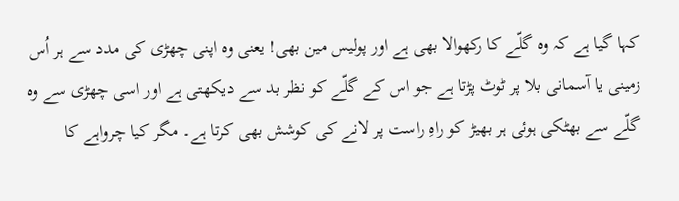کہا گیا ہے کہ وہ گلّے کا رکھوالا بھی ہے اور پولیس مین بھی! یعنی وہ اپنی چھڑی کی مدد سے ہر اُس زمینی یا آسمانی بلا پر ٹوٹ پڑتا ہے جو اس کے گلّے کو نظر بد سے دیکھتی ہے اور اسی چھڑی سے وہ گلّے سے بھٹکی ہوئی ہر بھیڑ کو راہِ راست پر لانے کی کوشش بھی کرتا ہے۔ مگر کیا چرواہے کا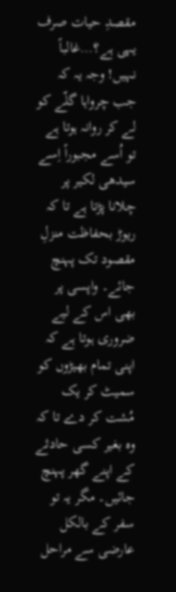مقصدِ حیات صرف یہی ہے؟…غالباً نہیں! وجہ یہ کہ جب چرواہا گلّے کو لے کر روانہ ہوتا ہے تو اُسے مجبوراً اِسے سیدھی لکیر پر چلانا پڑتا ہے تا کہ ریوڑ بحفاظت منزلِ مقصود تک پہنچ جائے۔ واپسی پر بھی اس کے لیے ضروری ہوتا ہے کہ اپنی تمام بھیڑوں کو سمیٹ کر یک مُشت کر دے تا کہ وہ بغیر کسی حادثے کے اپنے گھر پہنچ جائیں۔ مگر یہ تو سفر کے بالکل عارضی سے مراحل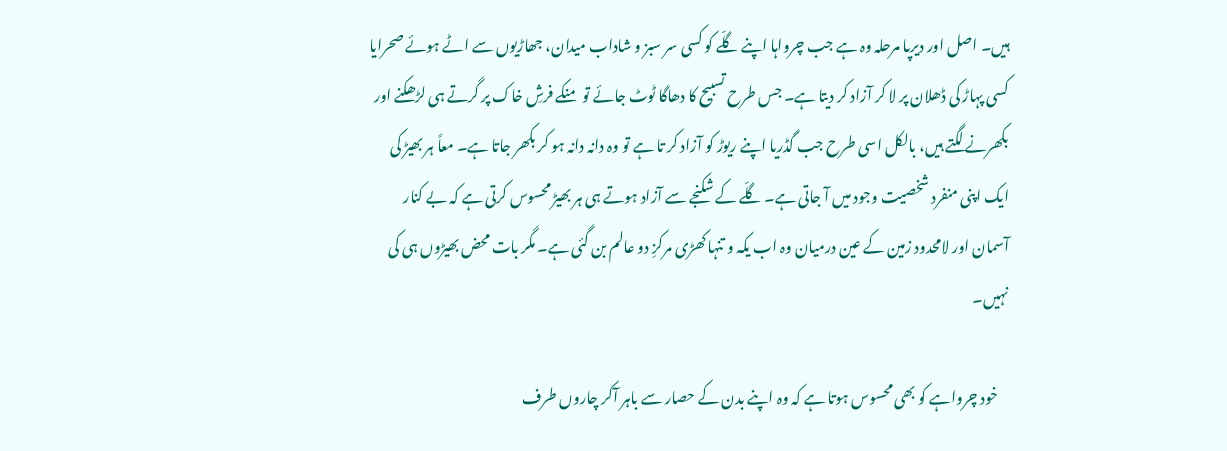ہیں۔ اصل اور دیرپا مرحلہ وہ ہے جب چرواہا اپنے گلّے کو کسی سر سبز و شاداب میدان، جھاڑیوں سے اٹے ہوئے صحرایا کسی پہاڑ کی ڈھلان پر لا کر آزاد کر دیتا ہے۔ جس طرح تسبیح کا دھاگا ٹوٹ جائے تو منکے فرشِ خاک پر گرتے ہی لڑھکنے اور بکھرنے لگتے ہیں، بالکل اسی طرح جب گڈریا اپنے ریوڑ کو آزاد کر تا ہے تو وہ دانہ دانہ ہو کر بکھر جاتا ہے۔ معاً ہر بھیڑ کی ایک اپنی منفرد شخصیت وجود میں آ جاتی ہے۔ گلّے کے شکنجے سے آزاد ہوتے ہی ہر بھیڑ محسوس کرتی ہے کہ بے کنار آسمان اور لامحدود زمین کے عین درمیان وہ اب یکہ و تنہا کھڑی مرکزِ دو عالم بن گئی ہے۔ مگر بات محض بھیڑوں ہی کی نہیں۔

    خود چرواہے کو بھی محسوس ہوتا ہے کہ وہ اپنے بدن کے حصار سے باہر آکر چاروں طرف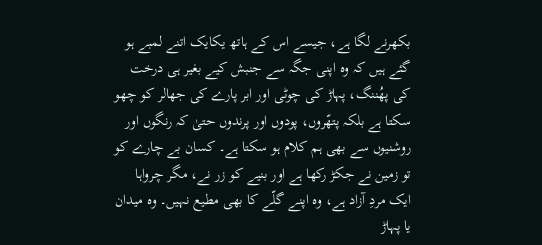بکھرنے لگا ہے، جیسے اس کے ہاتھ یکایک اتنے لمبے ہو گئے ہیں کہ وہ اپنی جگہ سے جنبش کیے بغیر ہی درخت کی پھُننگ، پہاڑ کی چوٹی اور ابر پارے کی جھالر کو چھو سکتا ہے بلکہ پتھّروں، پودوں اور پرندوں حتیٰ کہ رنگوں اور روشنیوں سے بھی ہم کلام ہو سکتا ہے۔ کسان بے چارے کو تو زمین نے جکڑ رکھا ہے اور بنیے کو زر نے، مگر چرواہا ایک مردِ آزاد ہے، وہ اپنے گلّے کا بھی مطیع نہیں۔ وہ میدان یا پہاڑ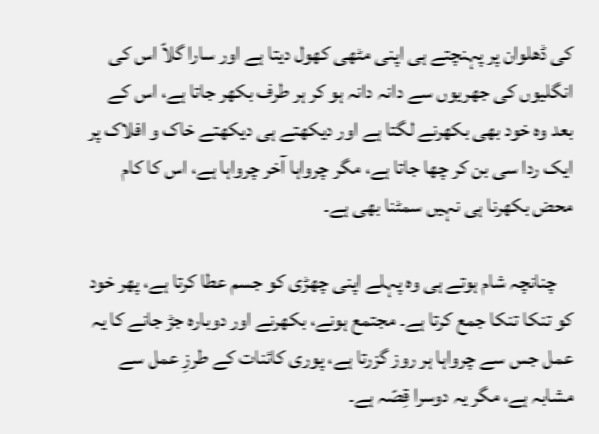کی ڈھلوان پر پہنچتے ہی اپنی مٹھی کھول دیتا ہے اور سارا گلاّ اس کی انگلیوں کی جھریوں سے دانہ دانہ ہو کر ہر طرف بکھر جاتا ہے، اس کے بعد وہ خود بھی بکھرنے لگتا ہے اور دیکھتے ہی دیکھتے خاک و افلاک پر ایک ردا سی بن کر چھا جاتا ہے، مگر چرواہا آخر چرواہا ہے، اس کا کام محض بکھرنا ہی نہیں سمٹنا بھی ہے۔

    چنانچہ شام ہوتے ہی وہ پہلے اپنی چھڑی کو جسم عطا کرتا ہے، پھر خود کو تنکا تنکا جمع کرتا ہے۔ مجتمع ہونے، بکھرنے اور دوبارہ جڑ جانے کا یہ عمل جس سے چرواہا ہر روز گزرتا ہے، پوری کائنات کے طرزِ عمل سے مشابہ ہے، مگر یہ دوسرا قِصّہ ہے۔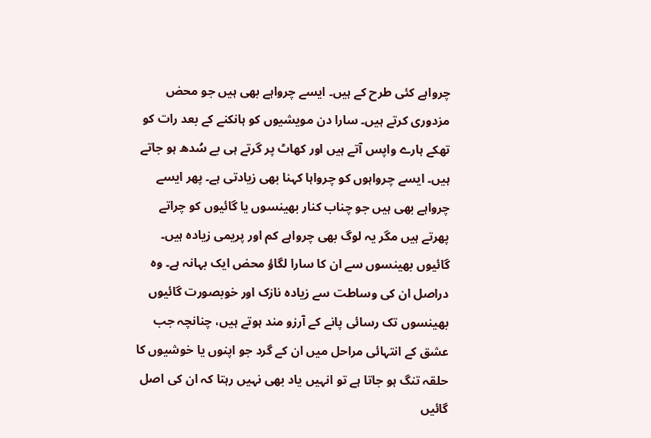چرواہے کئی طرح کے ہیں۔ ایسے چرواہے بھی ہیں جو محض مزدوری کرتے ہیں۔ سارا دن مویشیوں کو ہانکنے کے بعد رات کو تھکے ہارے واپس آتے ہیں اور کھاٹ پر گرتے ہی بے سُدھ ہو جاتے ہیں۔ ایسے چرواہوں کو چرواہا کہنا بھی زیادتی ہے۔ پھر ایسے چرواہے بھی ہیں جو چناب کنار بھینسوں یا گائیوں کو چراتے پھرتے ہیں مگر یہ لوگ بھی چرواہے کم اور پریمی زیادہ ہیں۔ گائیوں بھینسوں سے ان کا سارا لگاؤ محض ایک بہانہ ہے۔ وہ دراصل ان کی وساطت سے زیادہ نازک اور خوبصورت گائیوں بھینسوں تک رسائی پانے کے آرزو مند ہوتے ہیں، چنانچہ جب عشق کے انتہائی مراحل میں ان کے گرد جو اپنوں یا خوشیوں کا حلقہ تنگ ہو جاتا ہے تو انہیں یاد بھی نہیں رہتا کہ ان کی اصل گائیں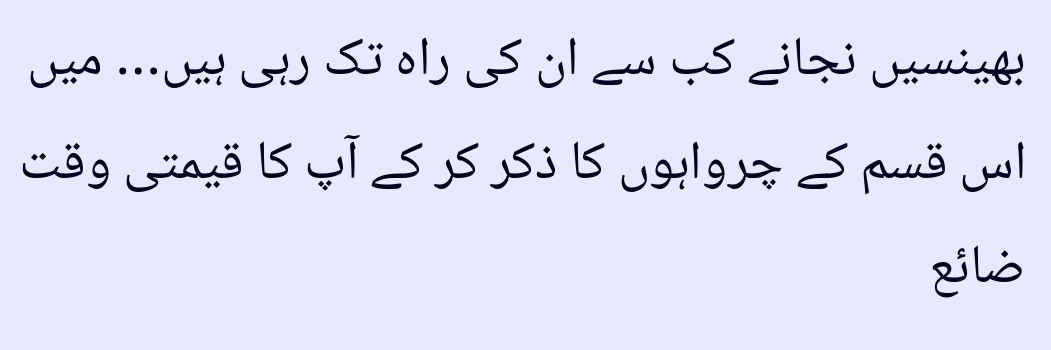بھینسیں نجانے کب سے ان کی راہ تک رہی ہیں… میں اس قسم کے چرواہوں کا ذکر کر کے آپ کا قیمتی وقت ضائع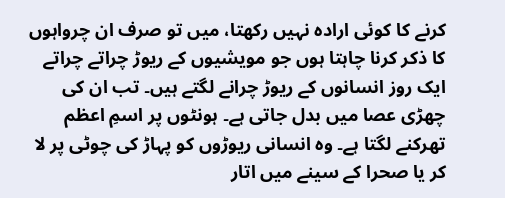کرنے کا کوئی ارادہ نہیں رکھتا، میں تو صرف ان چرواہوں کا ذکر کرنا چاہتا ہوں جو مویشیوں کے ریوڑ چراتے چراتے ایک روز انسانوں کے ریوڑ چرانے لگتے ہیں۔ تب ان کی چھڑی عصا میں بدل جاتی ہے۔ ہونٹوں پر اسمِ اعظم تھرکنے لگتا ہے۔ وہ انسانی ریوڑوں کو پہاڑ کی چوٹی پر لا کر یا صحرا کے سینے میں اتار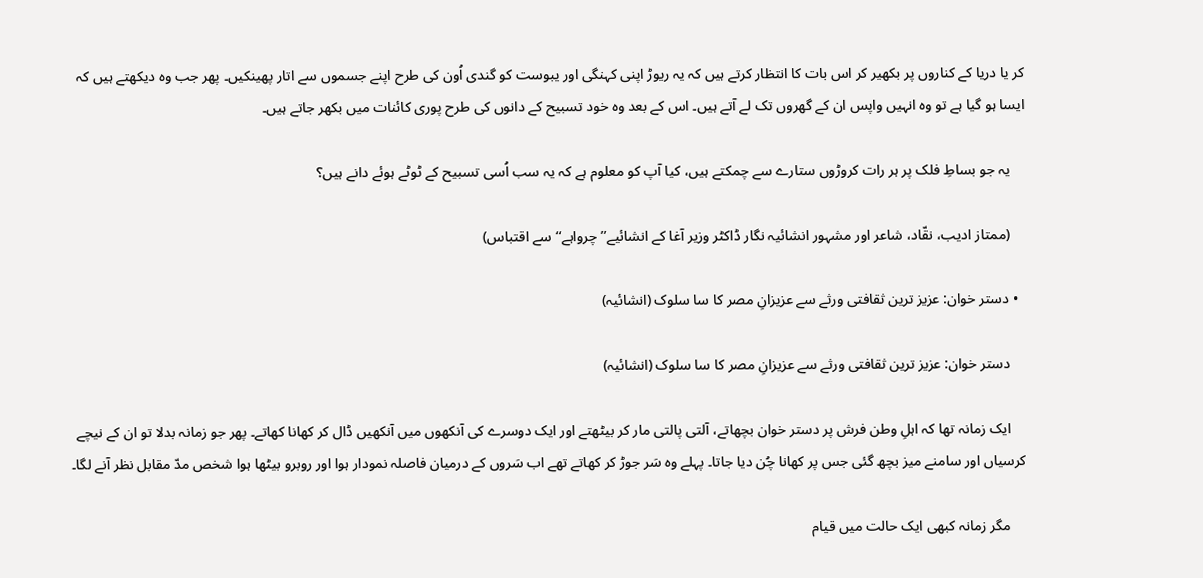کر یا دریا کے کناروں پر بکھیر کر اس بات کا انتظار کرتے ہیں کہ یہ ریوڑ اپنی کہنگی اور یبوست کو گندی اُون کی طرح اپنے جسموں سے اتار پھینکیں۔ پھر جب وہ دیکھتے ہیں کہ ایسا ہو گیا ہے تو وہ انہیں واپس ان کے گھروں تک لے آتے ہیں۔ اس کے بعد وہ خود تسبیح کے دانوں کی طرح پوری کائنات میں بکھر جاتے ہیں۔

    یہ جو بساطِ فلک پر ہر رات کروڑوں ستارے سے چمکتے ہیں، کیا آپ کو معلوم ہے کہ یہ سب اُسی تسبیح کے ٹوٹے ہوئے دانے ہیں؟

    (ممتاز ادیب، نقّاد، شاعر اور مشہور انشائیہ نگار ڈاکٹر وزیر آغا کے انشائیے’’ چرواہے‘‘ سے اقتباس)

  • دستر خوان: عزیز ترین ثقافتی ورثے سے عزیزانِ مصر کا سا سلوک (انشائیہ)

    دستر خوان: عزیز ترین ثقافتی ورثے سے عزیزانِ مصر کا سا سلوک (انشائیہ)

    ایک زمانہ تھا کہ اہلِ وطن فرش پر دستر خوان بچھاتے، آلتی پالتی مار کر بیٹھتے اور ایک دوسرے کی آنکھوں میں آنکھیں ڈال کر کھانا کھاتے۔ پھر جو زمانہ بدلا تو ان کے نیچے کرسیاں اور سامنے میز بچھ گئی جس پر کھانا چُن دیا جاتا۔ پہلے وہ سَر جوڑ کر کھاتے تھے اب سَروں کے درمیان فاصلہ نمودار ہوا اور روبرو بیٹھا ہوا شخص مدّ مقابل نظر آنے لگا۔

    مگر زمانہ کبھی ایک حالت میں قیام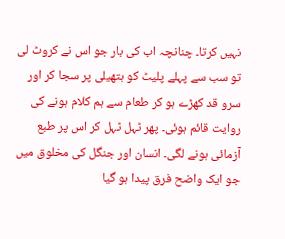نہیں کرتا۔ چنانچہ اب کی بار جو اس نے کروٹ لی تو سب سے پہلے پلیٹ کو ہتھیلی پر سجا کر اور سرو قد کھڑے ہو کر طعام سے ہم کلام ہونے کی روایت قائم ہوئی۔ پھر ٹہل ٹہل کر اس پر طبع آزمائی ہونے لگی۔ انسان اور جنگل کی مخلوق میں جو ایک واضح فرق پیدا ہو گیا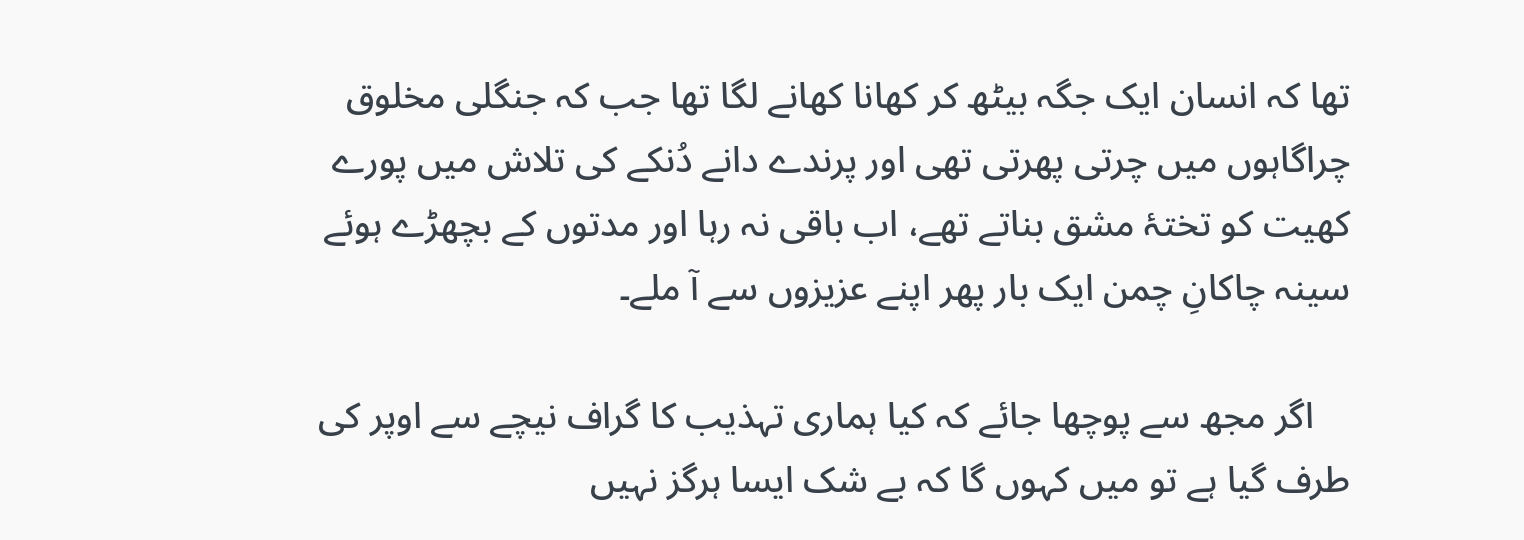تھا کہ انسان ایک جگہ بیٹھ کر کھانا کھانے لگا تھا جب کہ جنگلی مخلوق چراگاہوں میں چرتی پھرتی تھی اور پرندے دانے دُنکے کی تلاش میں پورے کھیت کو تختۂ مشق بناتے تھے، اب باقی نہ رہا اور مدتوں کے بچھڑے ہوئے سینہ چاکانِ چمن ایک بار پھر اپنے عزیزوں سے آ ملے۔

    اگر مجھ سے پوچھا جائے کہ کیا ہماری تہذیب کا گراف نیچے سے اوپر کی طرف گیا ہے تو میں کہوں گا کہ بے شک ایسا ہرگز نہیں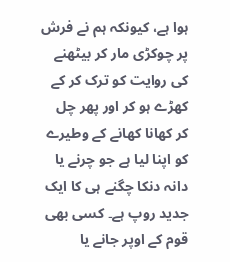ہوا ہے، کیونکہ ہم نے فرش پر چوکڑی مار کر بیٹھنے کی روایت کو ترک کر کے کھڑے ہو کر اور پھر چل کر کھانا کھانے کے وطیرے کو اپنا لیا ہے جو چرنے یا دانہ دنکا چگنے ہی کا ایک جدید روپ ہے۔ کسی بھی قوم کے اوپر جانے یا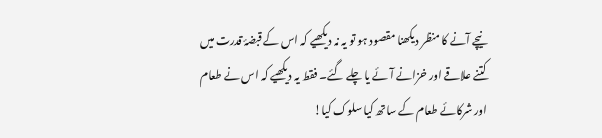نیچے آنے کا منظر دیکھنا مقصود ہو تو یہ نہ دیکھیے کہ اس کے قبضۂ قدرت میں کتنے علاقے اور خزانے آئے یا چلے گئے۔ فقط یہ دیکھیے کہ اس نے طعام اور شرکائے طعام کے ساتھ کیا سلوک کیا!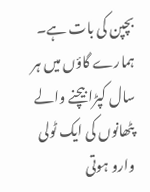بچپن کی بات ہے۔ ہمارے گاؤں میں ہر سال کپڑا بیچنے والے پٹھانوں کی ایک ٹولی وارو ہوتی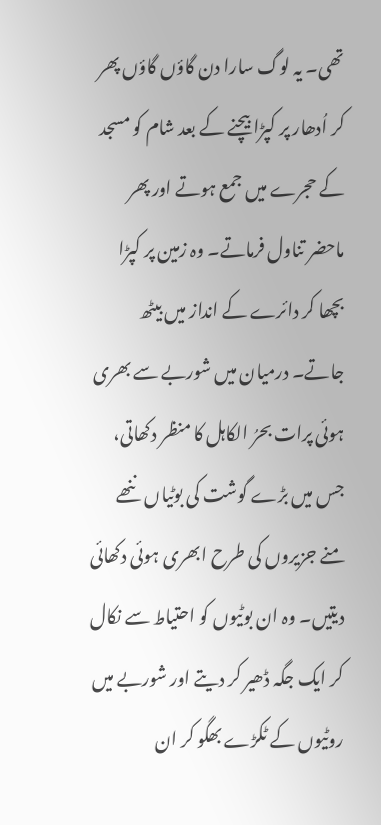تھی۔ یہ لوگ سارا دن گاؤں گاؤں پھر کر اُدھار پر کپڑا بیچنے کے بعد شام کو مسجد کے حجرے میں جمع ہوتے اور پھر ماحضر تناول فرماتے۔ وہ زمین پر کپڑا بچھا کر دائرے کے انداز میں بیٹھ جاتے۔ درمیان میں شوربے سے بھری ہوئی پرات بحرُ الکاہل کا منظر دکھاتی، جس میں بڑے گوشت کی بوٹیاں ننھے منے جزیروں کی طرح ابھری ہوئی دکھائی دیتیں۔ وہ ان بوٹیوں کو احتیاط سے نکال کر ایک جگہ ڈھیر کر دیتے اور شوربے میں روٹیوں کے ٹکڑے بھگو کر ان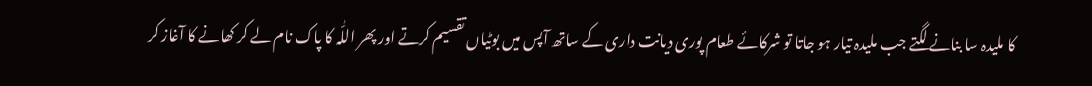کا ملیدہ سا بنانے لگتے جب ملیدہ تیار ہو جاتا تو شرکائے طعام پوری دیانت داری کے ساتھ آپس میں بوٹیاں تقسیم کرتے اور پھر اللّٰہ کا پاک نام لے کر کھانے کا آغاز کر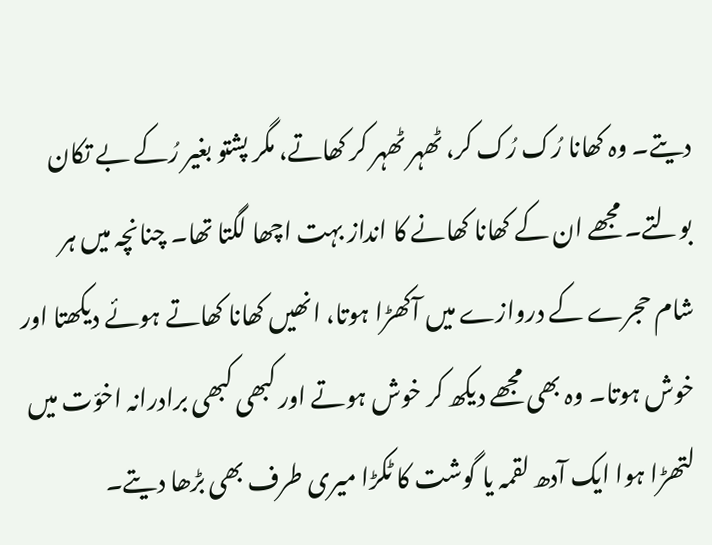دیتے۔ وہ کھانا رُک رُک کر، ٹھہر ٹھہر کر کھاتے، مگر پشتو بغیر رُکے بے تکان بولتے۔ مجھے ان کے کھانا کھانے کا انداز بہت اچھا لگتا تھا۔ چنانچہ میں ہر شام حجرے کے دروازے میں آکھڑا ہوتا، انھیں کھانا کھاتے ہوئے دیکھتا اور خوش ہوتا۔ وہ بھی مجھے دیکھ کر خوش ہوتے اور کبھی کبھی برادرانہ اخوّت میں لتھڑا ہوا ایک آدھ لقمہ یا گوشت کا ٹکڑا میری طرف بھی بڑھا دیتے۔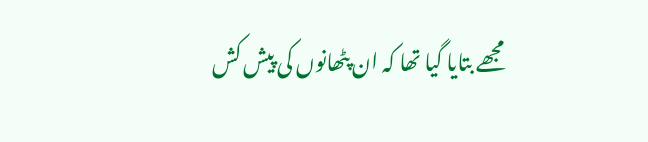مجھے بتایا گیا تھا کہ ان پٹھانوں کی پیش کش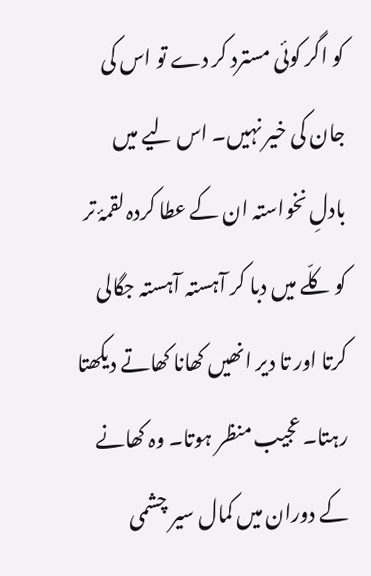کو اگر کوئی مسترد کر دے تو اس کی جان کی خیر نہیں۔ اس لیے میں بادلِ نخواستہ ان کے عطا کردہ لقمۂ تر کو کلّے میں دبا کر آہستہ آہستہ جگالی کرتا اور تا دیر انھیں کھانا کھاتے دیکھتا رہتا۔ عجیب منظر ہوتا۔ وہ کھانے کے دوران میں کمال سیر چشمی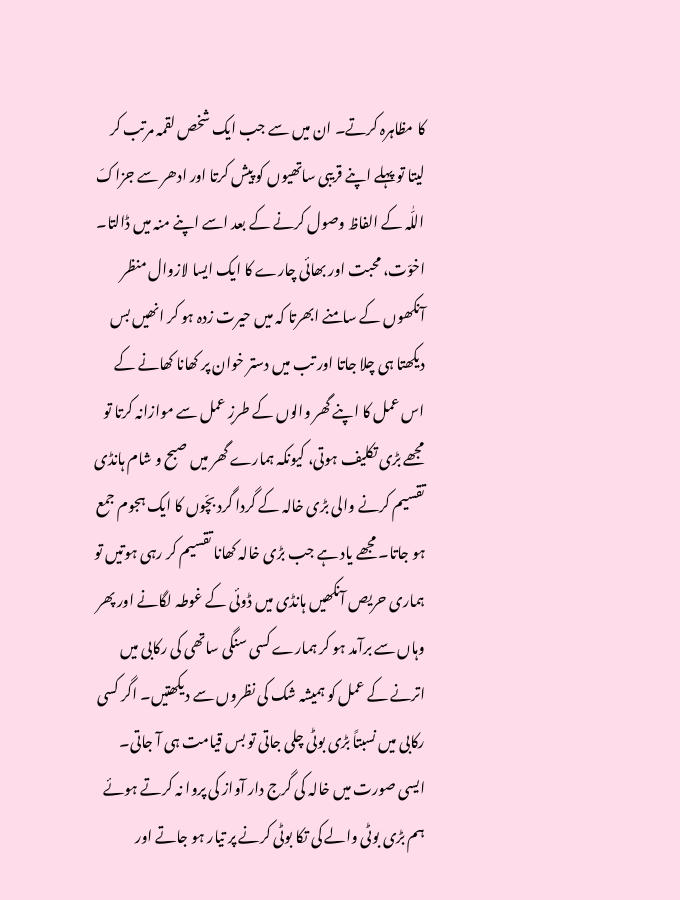کا مظاہرہ کرتے۔ ان میں سے جب ایک شخص لقمہ مرتب کر لیتا تو پہلے اپنے قریبی ساتھیوں کو پیش کرتا اور ادھر سے جزاکَ اللّٰہ کے الفاظ وصول کرنے کے بعد اسے اپنے منہ میں ڈالتا۔ اخوّت، محبت اور بھائی چارے کا ایک ایسا لازوال منظر آنکھوں کے سامنے ابھرتا کہ میں حیرت زدہ ہو کر انھیں بس دیکھتا ہی چلا جاتا اور تب میں دستر خوان پر کھانا کھانے کے اس عمل کا اپنے گھر والوں کے طرزِ عمل سے موازانہ کرتا تو مجھے بڑی تکلیف ہوتی، کیونکہ ہمارے گھر میں صبح و شام ہانڈی تقسیم کرنے والی بڑی خالہ کے گردا گرد بچّوں کا ایک ہجوم جمع ہو جاتا۔ مجھے یاد ہے جب بڑی خالہ کھانا تقسیم کر رہی ہوتیں تو ہماری حریص آنکھیں ہانڈی میں ڈوئی کے غوطہ لگانے اور پھر وہاں سے برآمد ہو کر ہمارے کسی سنگی ساتھی کی رکابی میں اترنے کے عمل کو ہمیشہ شک کی نظروں سے دیکھتیں۔ اگر کسی رکابی میں نسبتاً بڑی بوٹی چلی جاتی تو بس قیامت ہی آ جاتی۔ ایسی صورت میں خالہ کی گرج دار آواز کی پروا نہ کرتے ہوئے ہم بڑی بوٹی والے کی تکا بوٹی کرنے پر تیار ہو جاتے اور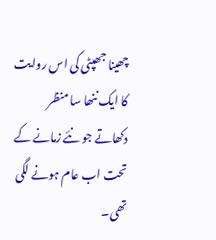چھینا جھپٹی کی اس روایت کا ایک ننھا سا منظر دکھاتے جو نئے زمانے کے تحت اب عام ہونے لگی تھی۔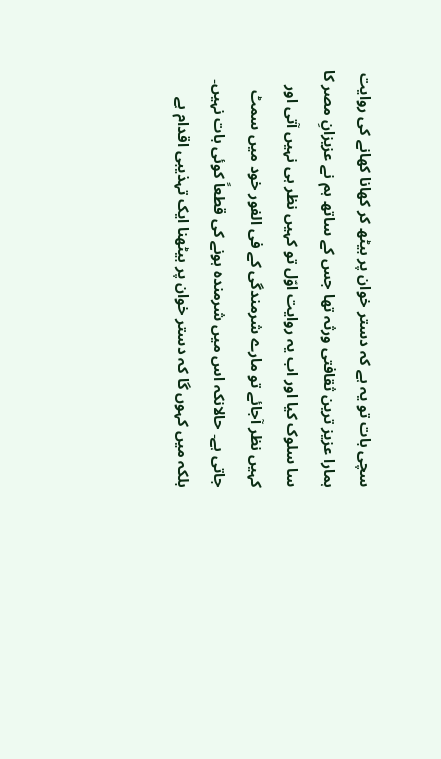سچی بات تو یہ ہے کہ دستر خوان پر بیٹھ کر کھانا کھانے کی روایت ہمارا عزیز ترین ثقافتی ورثہ تھا جس کے ساتھ ہم نے عزیزانِ مصر کا سا سلوک کیا اور اب یہ روایت اوّل تو کہیں نظر ہی نہیں آتی اور کہیں نظر آجائے تو مارے شرمندگی کے فی الفور خود میں سمٹ جاتی ہے۔ حالانکہ اس میں شرمندہ ہونے کی قطعاً کوئی بات نہیں۔ بلکہ میں کہوں گا کہ دستر خوان پر بیٹھنا ایک تہذیبی اقدام ہے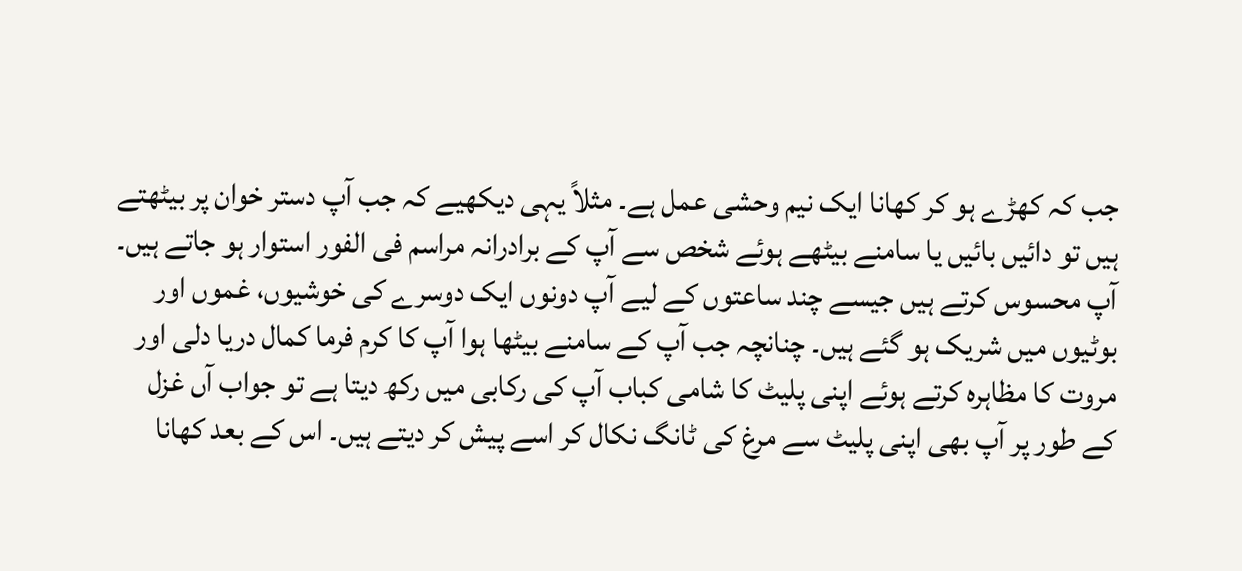جب کہ کھڑے ہو کر کھانا ایک نیم وحشی عمل ہے۔ مثلاً یہی دیکھیے کہ جب آپ دستر خوان پر بیٹھتے ہیں تو دائیں بائیں یا سامنے بیٹھے ہوئے شخص سے آپ کے برادرانہ مراسم فی الفور استوار ہو جاتے ہیں۔ آپ محسوس کرتے ہیں جیسے چند ساعتوں کے لیے آپ دونوں ایک دوسرے کی خوشیوں، غموں اور بوٹیوں میں شریک ہو گئے ہیں۔ چنانچہ جب آپ کے سامنے بیٹھا ہوا آپ کا کرم فرما کمال دریا دلی اور مروت کا مظاہرہ کرتے ہوئے اپنی پلیٹ کا شامی کباب آپ کی رکابی میں رکھ دیتا ہے تو جواب آں غزل کے طور پر آپ بھی اپنی پلیٹ سے مرغ کی ٹانگ نکال کر اسے پیش کر دیتے ہیں۔ اس کے بعد کھانا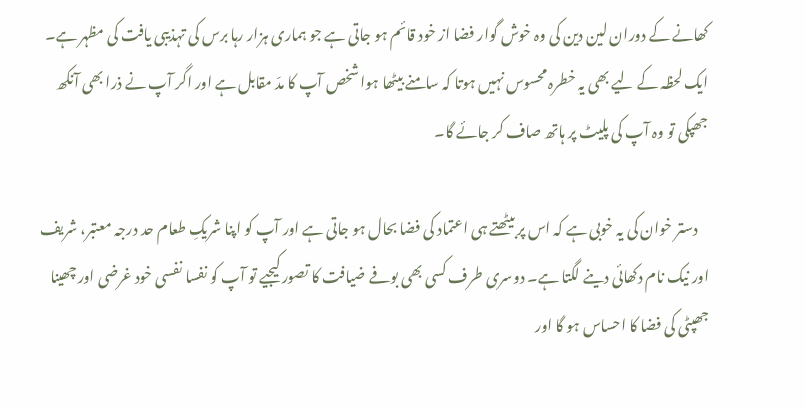کھانے کے دوران لین دین کی وہ خوش گوار فضا از خود قائم ہو جاتی ہے جو ہماری ہزار رہا برس کی تہذیبی یافت کی مظہر ہے۔ ایک لحظہ کے لیے بھی یہ خطرہ محسوس نہیں ہوتا کہ سامنے بیٹھا ہوا شخص آپ کا مدّ مقابل ہے اور اگر آپ نے ذرا بھی آنکھ جھپکی تو وہ آپ کی پلیٹ پر ہاتھ صاف کر جائے گا۔

    دستر خوان کی یہ خوبی ہے کہ اس پر بیٹھتے ہی اعتماد کی فضا بحال ہو جاتی ہے اور آپ کو اپنا شریکِ طعام حد درجہ معتبر، شریف اور نیک نام دکھائی دینے لگتا ہے۔ دوسری طرف کسی بھی بوفے ضیافت کا تصور کیجیے تو آپ کو نفسا نفسی خود غرضی اور چھینا جھپٹی کی فضا کا احساس ہو گا اور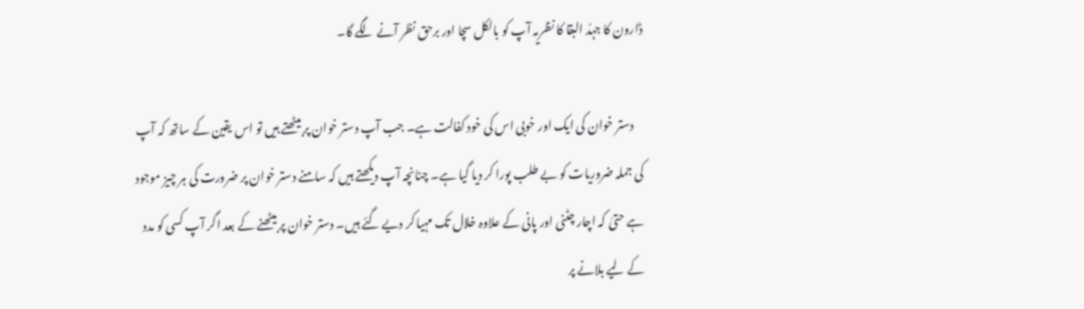ڈارون کا جہدُ البقا کا نظریہ آپ کو بالکل سچا اور برحق نظر آنے لگے گا۔

    دستر خوان کی ایک اور خوبی اس کی خود کفالت ہے۔ جب آپ دستر خوان پر بیٹھتے ہیں تو اس یقین کے ساتھ کہ آپ کی جملہ ضروریات کو بے طلب پورا کر دیا گیا ہے۔ چنانچہ آپ دیکھتے ہیں کہ سامنے دستر خوان پر ضرورت کی ہر چیز موجود ہے حتیٰ کہ اچار چٹنی اور پانی کے علاوہ خلال تک مہیا کر دیے گئے ہیں۔ دستر خوان پر بیٹھنے کے بعد اگر آپ کسی کو مدد کے لیے بلانے پر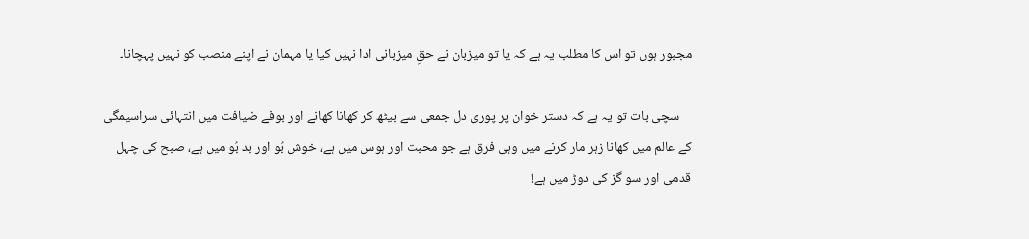مجبور ہوں تو اس کا مطلب یہ ہے کہ یا تو میزبان نے حقِ میزبانی ادا نہیں کیا یا مہمان نے اپنے منصب کو نہیں پہچانا۔

    سچی بات تو یہ ہے کہ دستر خوان پر پوری دل جمعی سے بیٹھ کر کھانا کھانے اور بوفے ضیافت میں انتہائی سراسیمگی کے عالم میں کھانا زہر مار کرنے میں وہی فرق ہے جو محبت اور ہوس میں ہے، خوش بُو اور بد بُو میں ہے، صبح کی چہل قدمی اور سو گز کی دوڑ میں ہے!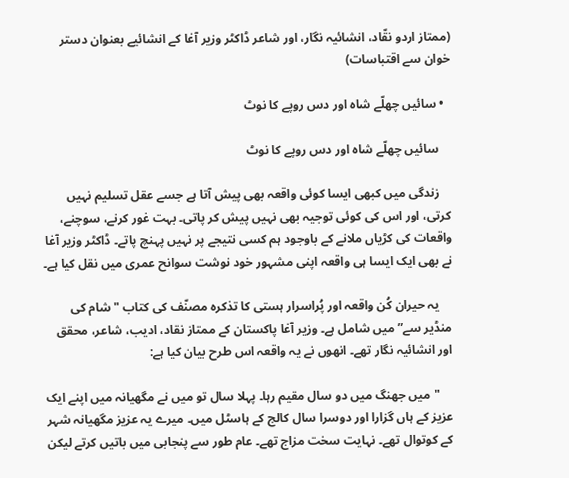(ممتاز اردو نقّاد، انشائیہ نگار، اور شاعر ڈاکٹر وزیر آغا کے انشائیے بعنوان دستر خوان سے اقتباسات)

  • سائیں چھلّے شاہ اور دس روپے کا نوٹ

    سائیں چھلّے شاہ اور دس روپے کا نوٹ

    زندگی میں کبھی ایسا کوئی واقعہ بھی پیش آتا ہے جسے عقل تسلیم نہیں کرتی، اور اس کی کوئی توجیہ بھی نہیں پیش کر پاتی۔ بہت غور کرنے، سوچنے، واقعات کی کڑیاں ملانے کے باوجود ہم کسی نتیجے پر نہیں پہنچ پاتے۔ ڈاکٹر وزیر آغا نے بھی ایک ایسا ہی واقعہ اپنی مشہور خود نوشت سوانح عمری میں نقل کیا ہے۔

    یہ حیران کُن واقعہ اور پُراسرار ہستی کا تذکرہ مصنّف کی کتاب "شام کی منڈیر سے” میں شامل ہے۔ وزیر آغا پاکستان کے ممتاز نقاد، ادیب، شاعر، محقق اور انشائیہ نگار تھے۔ انھوں نے یہ واقعہ اس طرح بیان کیا ہے:

    "میں جھنگ میں دو سال مقیم رہا۔ پہلا سال تو میں نے مگھیانہ میں اپنے ایک عزیز کے ہاں گزارا اور دوسرا سال کالج کے ہاسٹل میں۔ میرے یہ عزیز مگھیانہ شہر کے کوتوال تھے۔ نہایت سخت مزاج تھے۔ عام طور سے پنجابی میں باتیں کرتے لیکن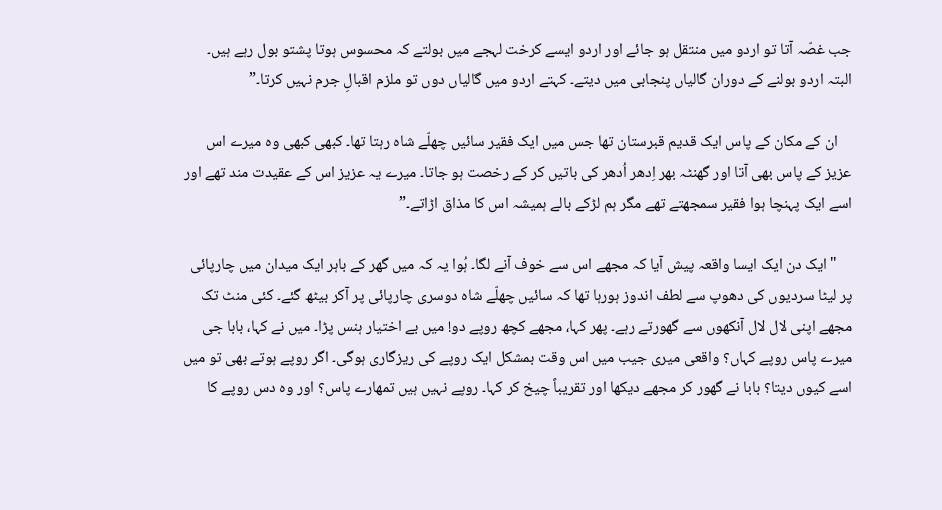جب غصّہ آتا تو اردو میں منتقل ہو جائے اور اردو ایسے کرخت لہجے میں‌ بولتے کہ محسوس ہوتا پشتو بول رہے ہیں۔ البتہ اردو بولنے کے دوران گالیاں پنجابی میں دیتے۔ کہتے اردو میں گالیاں دوں تو ملزم اقبالِ جرم نہیں کرتا۔”

    ان کے مکان کے پاس ایک قدیم قبرستان تھا جس میں ایک فقیر سائیں چھلّے شاہ رہتا تھا۔ کبھی کبھی وہ میرے اس عزیز کے پاس بھی آتا اور گھنٹہ بھر اِدھر اُدھر کی باتیں کر کے رخصت ہو جاتا۔ میرے یہ عزیز اس کے عقیدت مند تھے اور اسے ایک پہنچا ہوا فقیر سمجھتے تھے مگر ہم لڑکے بالے ہمیشہ اس کا مذاق اڑاتے۔”

    "ایک دن ایک ایسا واقعہ پیش آیا کہ مجھے اس سے خوف آنے لگا۔ ہُوا یہ کہ میں‌ گھر کے باہر ایک میدان میں چارپائی پر لیٹا سردیوں کی دھوپ سے لطف اندوز ہورہا تھا کہ سائیں چھلّے شاہ دوسری چارپائی پر آکر بیٹھ گئے۔ کئی منٹ تک مجھے اپنی لال لال آنکھوں سے گھورتے رہے۔ پھر کہا، مجھے کچھ روپے دو! میں‌ بے اختیار ہنس پڑا۔ میں نے کہا، بابا جی میرے پاس روپے کہاں؟ واقعی میری جیب میں اس وقت بمشکل ایک روپے کی ریزگاری ہوگی۔ اگر روپے ہوتے بھی تو میں اسے کیوں دیتا؟ بابا نے گھور کر مجھے دیکھا اور تقریباً چیخ کر کہا۔ روپے نہیں‌ ہیں‌ تمھارے پاس؟ اور وہ دس روپے کا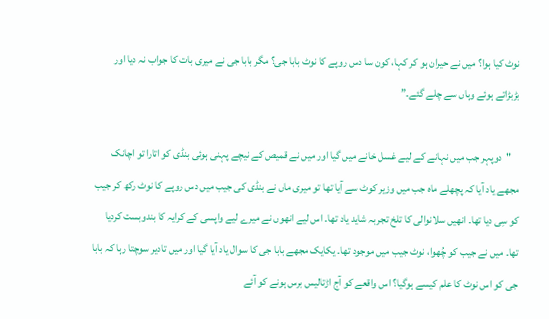نوٹ کیا ہوا؟ میں نے حیران ہو کر کہا، کون سا دس روپے کا نوٹ بابا جی؟ مگر بابا جی نے میری بات کا جواب نہ دیا اور بڑبڑاتے ہوئے وہاں سے چلے گئے۔”

    "دوپہر جب میں‌ نہانے کے لیے غسل خانے میں‌ گیا اور میں‌ نے قمیص کے نیچے پہنی ہوئی بنڈی کو اتارا تو اچانک مجھے یاد آیا کہ پچھلے ماہ جب میں وزیر کوٹ سے آیا تھا تو میری ماں نے بنڈی کی جیب میں‌ دس روپے کا نوٹ رکھ کر جیب کو سِی دیا تھا۔ انھیں سلانوالی کا تلخ تجربہ شاید یاد تھا۔ اس لیے انھوں نے میرے لیے واپسی کے کرایہ کا بندوبست کردیا تھا۔ میں نے جیب کو چُھوا، نوٹ جیب میں‌ موجود تھا۔ یکایک مجھے بابا جی کا سوال یاد آیا گیا اور میں‌ تادیر سوچتا رہا کہ بابا جی کو اس نوٹ کا علم کیسے ہوگیا؟ اس واقعے کو آج اڑتالیس برس ہونے کو آئے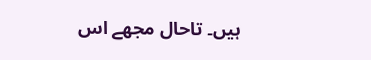ہیں۔ تاحال مجھے اس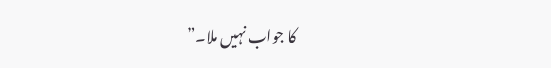کا جواب نہیں‌ ملا۔”